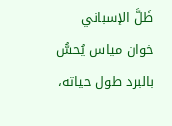ظَلَّ الإسباني خوان مياس يُحسُّ بالبرد طول حياته،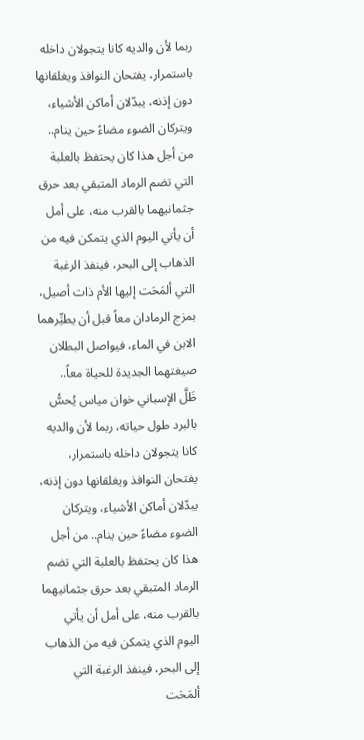ربما لأن والديه كانا يتجولان داخله باستمرار، يفتحان النوافذ ويغلقانها دون إذنه، يبدّلان أماكن الأشياء، ويتركان الضوء مضاءً حين ينام.. من أجل هذا كان يحتفظ بالعلبة التي تضم الرماد المتبقي بعد حرق جثمانيهما بالقرب منه، على أمل أن يأتي اليوم الذي يتمكن فيه من الذهاب إلى البحر، فينفذ الرغبة التي ألمَحَت إليها الأم ذات أصيل، بمزج الرمادان معاً قبل أن يطيِّرهما الابن في الماء، فيواصل البطلان صيغتهما الجديدة للحياة معاً..
ظَلَّ الإسباني خوان مياس يُحسُّ بالبرد طول حياته، ربما لأن والديه كانا يتجولان داخله باستمرار، يفتحان النوافذ ويغلقانها دون إذنه، يبدّلان أماكن الأشياء، ويتركان الضوء مضاءً حين ينام.. من أجل هذا كان يحتفظ بالعلبة التي تضم الرماد المتبقي بعد حرق جثمانيهما بالقرب منه، على أمل أن يأتي اليوم الذي يتمكن فيه من الذهاب إلى البحر، فينفذ الرغبة التي ألمَحَت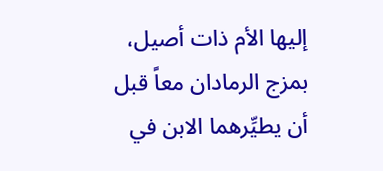إليها الأم ذات أصيل، بمزج الرمادان معاً قبل أن يطيِّرهما الابن في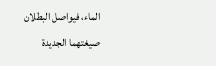الماء، فيواصل البطلان صيغتهما الجديدة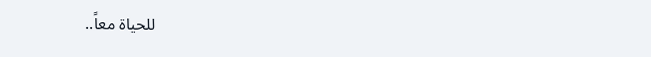للحياة معاً..